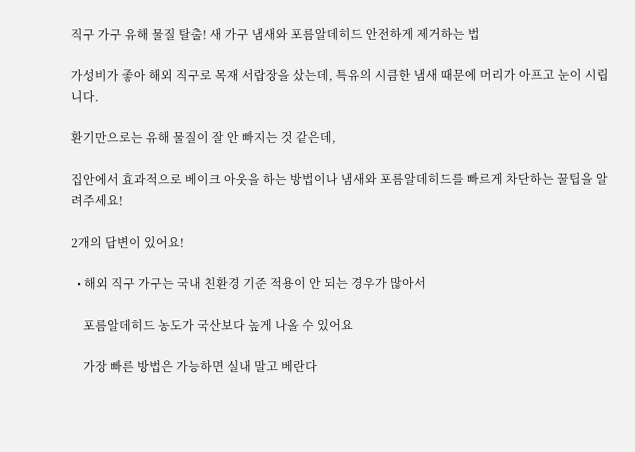직구 가구 유해 물질 탈출! 새 가구 냄새와 포름알데히드 안전하게 제거하는 법

가성비가 좋아 해외 직구로 목재 서랍장을 샀는데, 특유의 시큼한 냄새 때문에 머리가 아프고 눈이 시립니다.

환기만으로는 유해 물질이 잘 안 빠지는 것 같은데,

집안에서 효과적으로 베이크 아웃을 하는 방법이나 냄새와 포름알데히드를 빠르게 차단하는 꿀팁을 알려주세요!

2개의 답변이 있어요!

  • 해외 직구 가구는 국내 친환경 기준 적용이 안 되는 경우가 많아서

    포름알데히드 농도가 국산보다 높게 나올 수 있어요

    가장 빠른 방법은 가능하면 실내 말고 베란다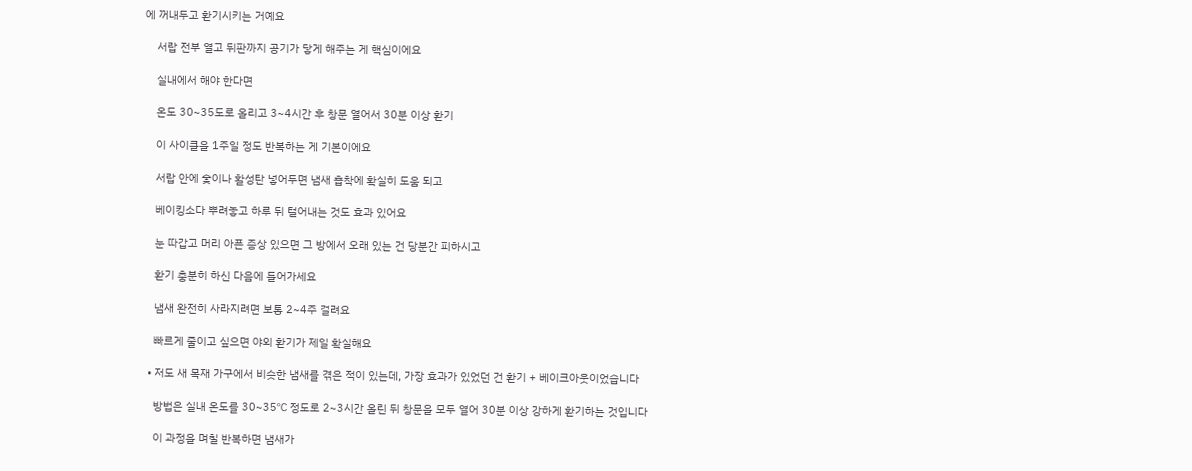에 꺼내두고 환기시키는 거예요

    서랍 전부 열고 뒤판까지 공기가 닿게 해주는 게 핵심이에요

    실내에서 해야 한다면

    온도 30~35도로 올리고 3~4시간 후 창문 열어서 30분 이상 환기

    이 사이클을 1주일 정도 반복하는 게 기본이에요

    서랍 안에 숯이나 활성탄 넣어두면 냄새 흡착에 확실히 도움 되고

    베이킹소다 뿌려놓고 하루 뒤 털어내는 것도 효과 있어요

    눈 따갑고 머리 아픈 증상 있으면 그 방에서 오래 있는 건 당분간 피하시고

    환기 충분히 하신 다음에 들어가세요

    냄새 완전히 사라지려면 보통 2~4주 걸려요

    빠르게 줄이고 싶으면 야외 환기가 제일 확실해요

  • 저도 새 목재 가구에서 비슷한 냄새를 겪은 적이 있는데, 가장 효과가 있었던 건 환기 + 베이크아웃이었습니다

    방법은 실내 온도를 30~35℃ 정도로 2~3시간 올린 뒤 창문을 모두 열어 30분 이상 강하게 환기하는 것입니다

    이 과정을 며칠 반복하면 냄새가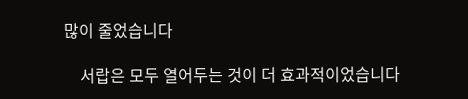많이 줄었습니다

    서랍은 모두 열어두는 것이 더 효과적이었습니다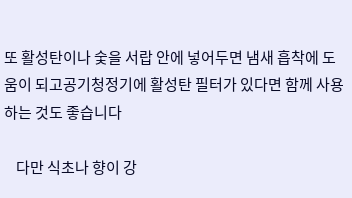또 활성탄이나 숯을 서랍 안에 넣어두면 냄새 흡착에 도움이 되고공기청정기에 활성탄 필터가 있다면 함께 사용하는 것도 좋습니다

    다만 식초나 향이 강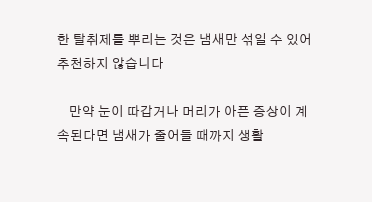한 탈취제를 뿌리는 것은 냄새만 섞일 수 있어 추천하지 않습니다

    만약 눈이 따갑거나 머리가 아픈 증상이 계속된다면 냄새가 줄어들 때까지 생활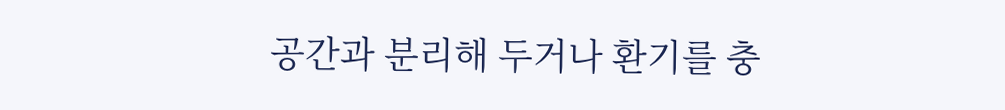공간과 분리해 두거나 환기를 충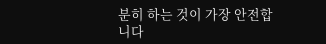분히 하는 것이 가장 안전합니다